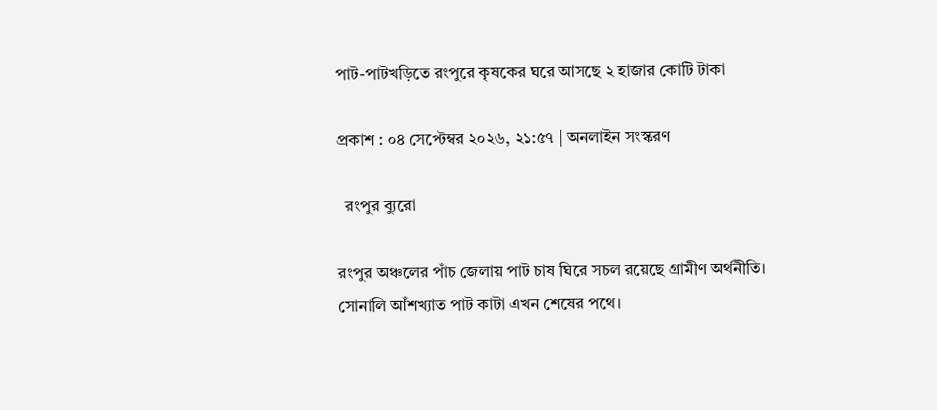পাট-পাটখড়িতে রংপুরে কৃষকের ঘরে আসছে ২ হাজার কোটি টাকা

প্রকাশ : ০৪ সেপ্টেম্বর ২০২৬, ২১:৫৭ | অনলাইন সংস্করণ

  রংপুর ব্যুরো

রংপুর অঞ্চলের পাঁচ জেলায় পাট চাষ ঘিরে সচল রয়েছে গ্রামীণ অর্থনীতি। সোনালি আঁশখ্যাত পাট কাটা এখন শেষের পথে।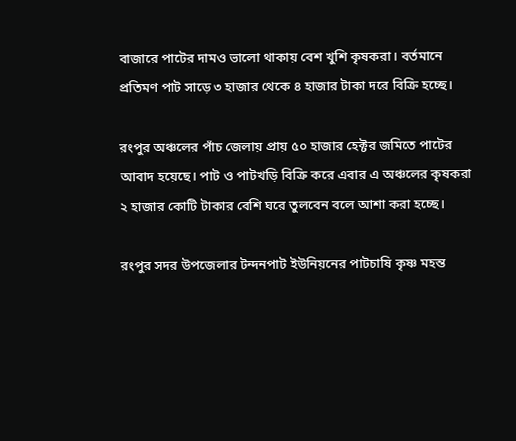বাজারে পাটের দামও ভালো থাকায় বেশ খুশি কৃষকরা। বর্তমানে প্রতিমণ পাট সাড়ে ৩ হাজার থেকে ৪ হাজার টাকা দরে বিক্রি হচ্ছে।

রংপুর অঞ্চলের পাঁচ জেলায় প্রায় ৫০ হাজার হেক্টর জমিতে পাটের আবাদ হয়েছে। পাট ও পাটখড়ি বিক্রি করে এবার এ অঞ্চলের কৃষকরা ২ হাজার কোটি টাকার বেশি ঘরে তুলবেন বলে আশা করা হচ্ছে।

রংপুর সদর উপজেলার টন্দনপাট ইউনিয়নের পাটচাষি কৃষ্ণ মহন্ত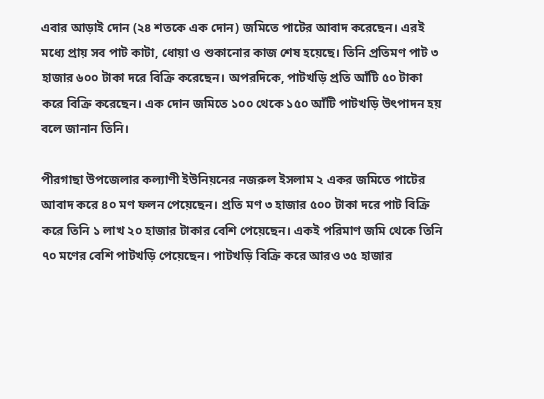এবার আড়াই দোন (২৪ শতকে এক দোন) জমিতে পাটের আবাদ করেছেন। এরই মধ্যে প্রায় সব পাট কাটা, ধোয়া ও শুকানোর কাজ শেষ হয়েছে। তিনি প্রতিমণ পাট ৩ হাজার ৬০০ টাকা দরে বিক্রি করেছেন। অপরদিকে, পাটখড়ি প্রতি আঁটি ৫০ টাকা করে বিক্রি করেছেন। এক দোন জমিতে ১০০ থেকে ১৫০ আঁটি পাটখড়ি উৎপাদন হয় বলে জানান তিনি।

পীরগাছা উপজেলার কল্যাণী ইউনিয়নের নজরুল ইসলাম ২ একর জমিতে পাটের আবাদ করে ৪০ মণ ফলন পেয়েছেন। প্রতি মণ ৩ হাজার ৫০০ টাকা দরে পাট বিক্রি করে তিনি ১ লাখ ২০ হাজার টাকার বেশি পেয়েছেন। একই পরিমাণ জমি থেকে তিনি ৭০ মণের বেশি পাটখড়ি পেয়েছেন। পাটখড়ি বিক্রি করে আরও ৩৫ হাজার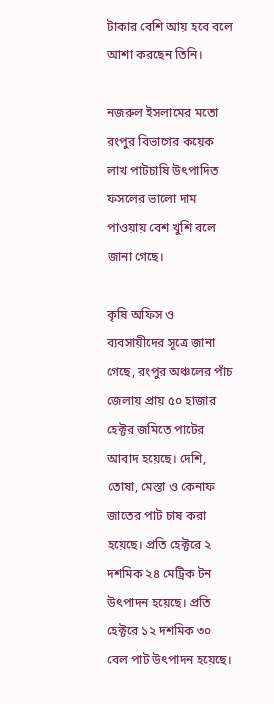টাকার বেশি আয় হবে বলে আশা করছেন তিনি।

নজরুল ইসলামের মতো রংপুর বিভাগের কয়েক লাখ পাটচাষি উৎপাদিত ফসলের ভালো দাম পাওয়ায় বেশ খুশি বলে জানা গেছে।

কৃষি অফিস ও ব্যবসায়ীদের সূত্রে জানা গেছে, রংপুর অঞ্চলের পাঁচ জেলায় প্রায় ৫০ হাজার হেক্টর জমিতে পাটের আবাদ হয়েছে। দেশি, তোষা, মেস্তা ও কেনাফ জাতের পাট চাষ করা হয়েছে। প্রতি হেক্টরে ২ দশমিক ২৪ মেট্রিক টন উৎপাদন হয়েছে। প্রতি হেক্টরে ১২ দশমিক ৩০ বেল পাট উৎপাদন হয়েছে।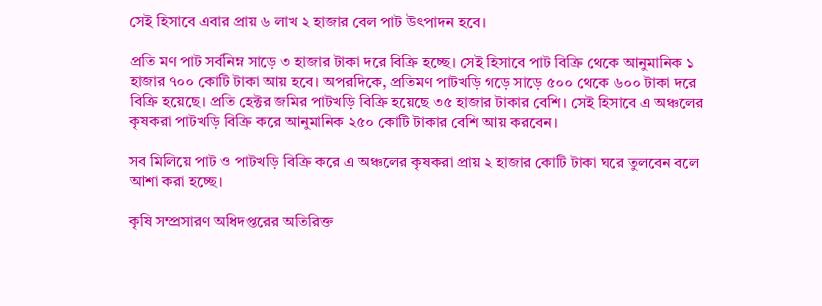সেই হিসাবে এবার প্রায় ৬ লাখ ২ হাজার বেল পাট উৎপাদন হবে।

প্রতি মণ পাট সর্বনিম্ন সাড়ে ৩ হাজার টাকা দরে বিক্রি হচ্ছে। সেই হিসাবে পাট বিক্রি থেকে আনুমানিক ১ হাজার ৭০০ কোটি টাকা আয় হবে। অপরদিকে, প্রতিমণ পাটখড়ি গড়ে সাড়ে ৫০০ থেকে ৬০০ টাকা দরে বিক্রি হয়েছে। প্রতি হেক্টর জমির পাটখড়ি বিক্রি হয়েছে ৩৫ হাজার টাকার বেশি। সেই হিসাবে এ অঞ্চলের কৃষকরা পাটখড়ি বিক্রি করে আনুমানিক ২৫০ কোটি টাকার বেশি আয় করবেন।

সব মিলিয়ে পাট ও পাটখড়ি বিক্রি করে এ অঞ্চলের কৃষকরা প্রায় ২ হাজার কোটি টাকা ঘরে তুলবেন বলে আশা করা হচ্ছে।

কৃষি সম্প্রসারণ অধিদপ্তরের অতিরিক্ত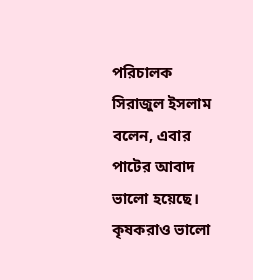পরিচালক সিরাজুল ইসলাম বলেন, এবার পাটের আবাদ ভালো হয়েছে। কৃষকরাও ভালো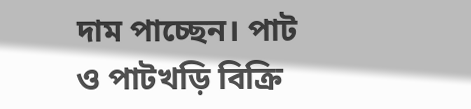দাম পাচ্ছেন। পাট ও পাটখড়ি বিক্রি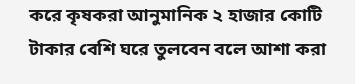করে কৃষকরা আনুমানিক ২ হাজার কোটি টাকার বেশি ঘরে তুলবেন বলে আশা করা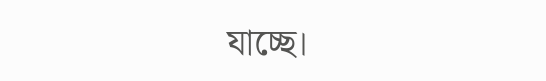যাচ্ছে।